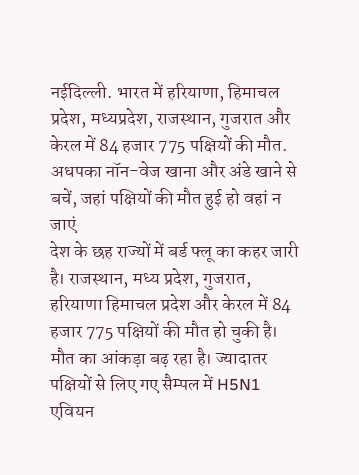नईदिल्ली. भारत में हरियाणा, हिमाचल प्रदेश, मध्यप्रदेश, राजस्थान, गुजरात और केरल में 84 हजार 775 पक्षियों की मौत. अधपका नॉन-वेज खाना और अंडे खाने से बचें, जहां पक्षियों की मौत हुई हो वहां न जाएं
देश के छह राज्यों में बर्ड फ्लू का कहर जारी है। राजस्थान, मध्य प्रदेश, गुजरात, हरियाणा हिमाचल प्रदेश और केरल में 84 हजार 775 पक्षियों की मौत हो चुकी है। मौत का आंकड़ा बढ़ रहा है। ज्यादातर पक्षियों से लिए गए सैम्पल में H5N1 एवियन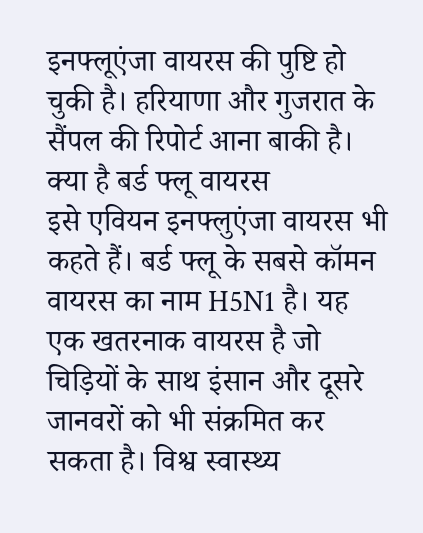इनफ्लूएंजा वायरस की पुष्टि हो चुकी है। हरियाणा और गुजरात के सैंपल की रिपोर्ट आना बाकी है।
क्या है बर्ड फ्लू वायरस
इसे एवियन इनफ्लुएंजा वायरस भी कहते हैं। बर्ड फ्लू के सबसे कॉमन वायरस का नाम H5N1 है। यह एक खतरनाक वायरस है जो चिड़ियों के साथ इंसान और दूसरे जानवरों को भी संक्रमित कर सकता है। विश्व स्वास्थ्य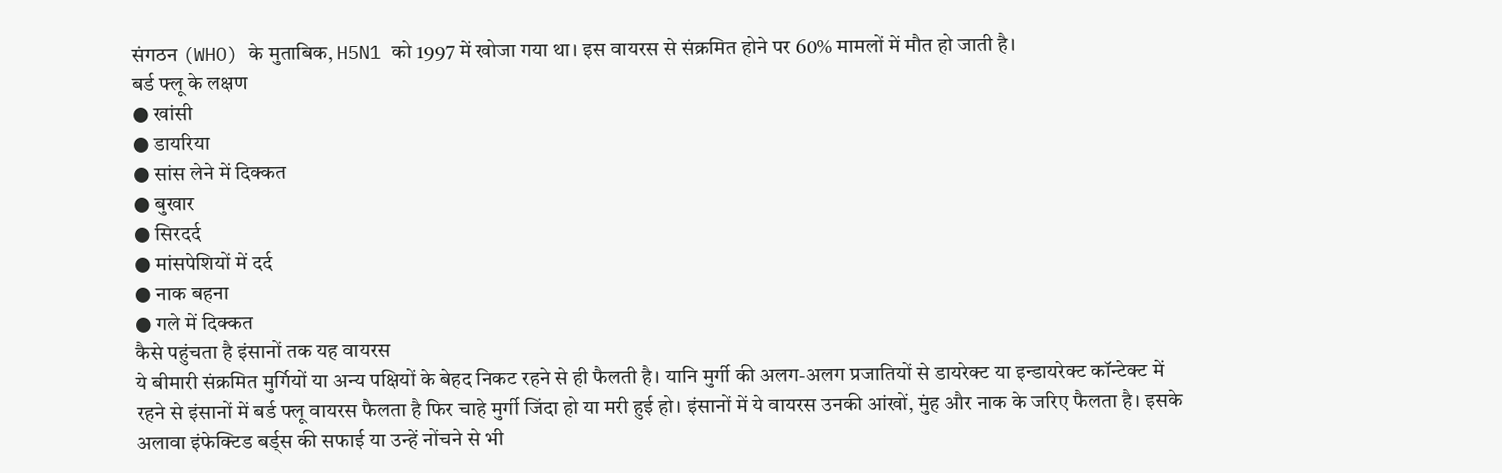संगठन (WHO) के मुताबिक, H5N1 को 1997 में खोजा गया था। इस वायरस से संक्रमित होने पर 60% मामलों में मौत हो जाती है।
बर्ड फ्लू के लक्षण
● खांसी
● डायरिया
● सांस लेने में दिक्कत
● बुखार
● सिरदर्द
● मांसपेशियों में दर्द
● नाक बहना
● गले में दिक्कत
कैसे पहुंचता है इंसानों तक यह वायरस
ये बीमारी संक्रमित मुर्गियों या अन्य पक्षियों के बेहद निकट रहने से ही फैलती है। यानि मुर्गी की अलग-अलग प्रजातियों से डायरेक्ट या इन्डायरेक्ट कॉन्टेक्ट में रहने से इंसानों में बर्ड फ्लू वायरस फैलता है फिर चाहे मुर्गी जिंदा हो या मरी हुई हो। इंसानों में ये वायरस उनकी आंखों, मुंह और नाक के जरिए फैलता है। इसके अलावा इंफेक्टिड बर्ड्स की सफाई या उन्हें नोंचने से भी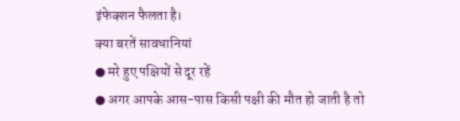इंफेक्शन फैलता है।
क्या बरतें सावधानियां
● मरे हुए पक्षियों से दूर रहें
● अगर आपके आस-पास किसी पक्षी की मौत हो जाती है तो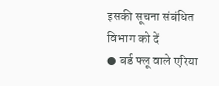इसकी सूचना संबंधित विभाग को दें
● बर्ड फ्लू वाले एरिया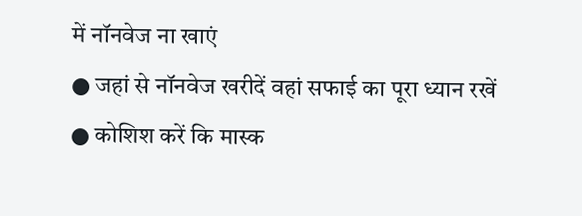में नॉनवेज ना खाएं
● जहां से नॉनवेज खरीदें वहां सफाई का पूरा ध्यान रखें
● कोशिश करें कि मास्क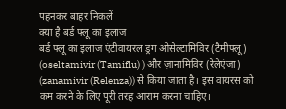पहनकर बाहर निकलें
क्या है बर्ड फ्लू का इलाज
बर्ड फ्लू का इलाज एंटीवायरल ड्रग ओसेल्टामिविर (टैमीफ्लू) (oseltamivir (Tamiflu) ) और ज़ानामिविर (रेलेएंजा) (zanamivir (Relenza)) से किया जाता है। इस वायरस को कम करने के लिए पूरी तरह आराम करना चाहिए।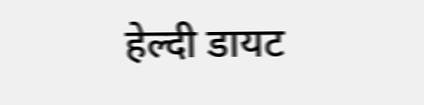हेल्दी डायट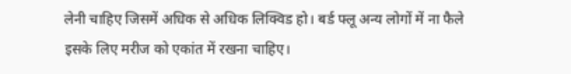लेनी चाहिए जिसमें अधिक से अधिक लिक्विड हो। बर्ड फ्लू अन्य लोगों में ना फैले इसके लिए मरीज को एकांत में रखना चाहिए।